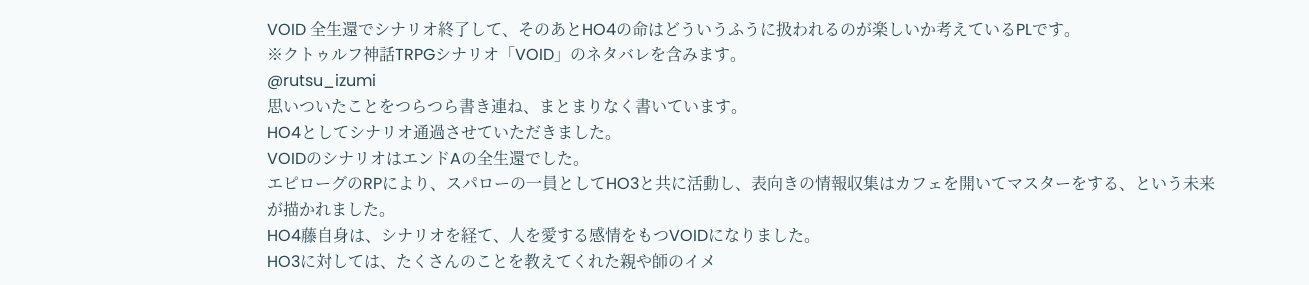VOID 全生還でシナリオ終了して、そのあとHO4の命はどういうふうに扱われるのが楽しいか考えているPLです。
※クトゥルフ神話TRPGシナリオ「VOID」のネタバレを含みます。
@rutsu_izumi
思いついたことをつらつら書き連ね、まとまりなく書いています。
HO4としてシナリオ通過させていただきました。
VOIDのシナリオはエンドAの全生還でした。
エピローグのRPにより、スパローの一員としてHO3と共に活動し、表向きの情報収集はカフェを開いてマスターをする、という未来が描かれました。
HO4藤自身は、シナリオを経て、人を愛する感情をもつVOIDになりました。
HO3に対しては、たくさんのことを教えてくれた親や師のイメ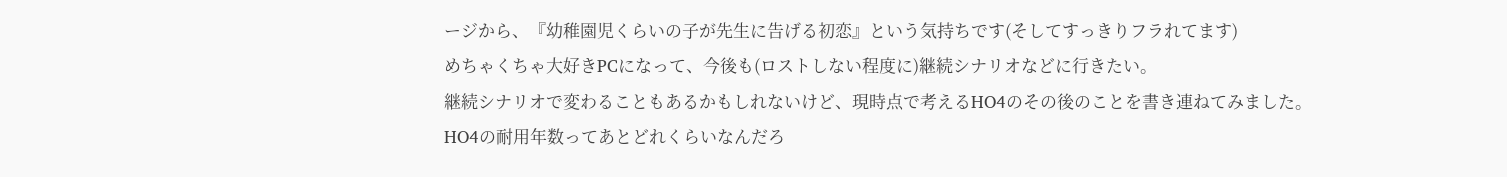ージから、『幼稚園児くらいの子が先生に告げる初恋』という気持ちです(そしてすっきりフラれてます)
めちゃくちゃ大好きPCになって、今後も(ロストしない程度に)継続シナリオなどに行きたい。
継続シナリオで変わることもあるかもしれないけど、現時点で考えるHO4のその後のことを書き連ねてみました。
HO4の耐用年数ってあとどれくらいなんだろ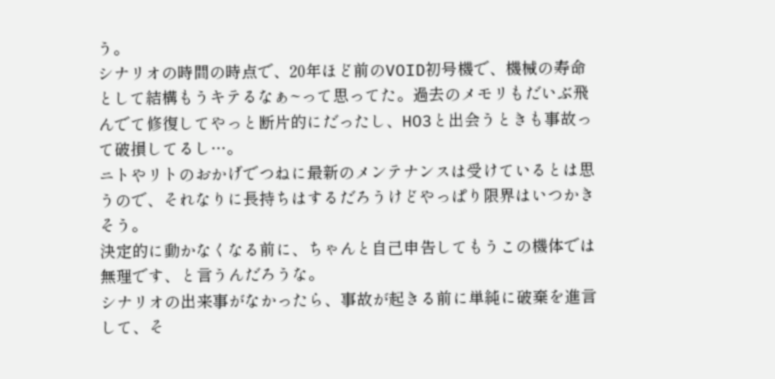う。
シナリオの時間の時点で、20年ほど前のVOID初号機で、機械の寿命として結構もうキテるなぁ~って思ってた。過去のメモリもだいぶ飛んでて修復してやっと断片的にだったし、HO3と出会うときも事故って破損してるし…。
ニトやリトのおかげでつねに最新のメンテナンスは受けているとは思うので、それなりに長持ちはするだろうけどやっぱり限界はいつかきそう。
決定的に動かなくなる前に、ちゃんと自己申告してもうこの機体では無理です、と言うんだろうな。
シナリオの出来事がなかったら、事故が起きる前に単純に破棄を進言して、そ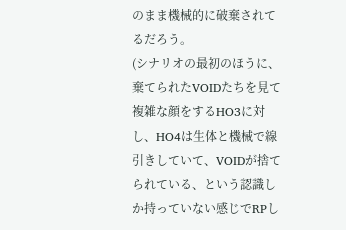のまま機械的に破棄されてるだろう。
(シナリオの最初のほうに、棄てられたVOIDたちを見て複雑な顔をするHO3に対し、HO4は生体と機械で線引きしていて、VOIDが捨てられている、という認識しか持っていない感じでRPし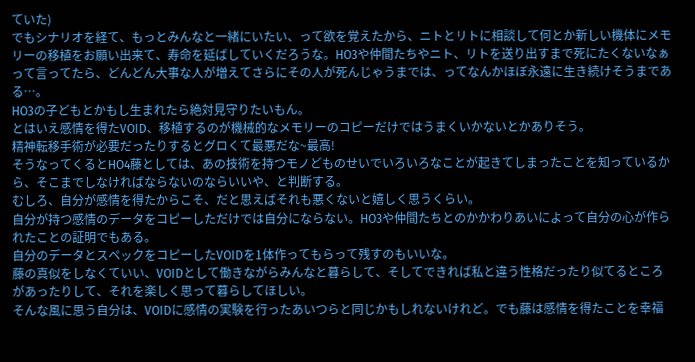ていた)
でもシナリオを経て、もっとみんなと一緒にいたい、って欲を覚えたから、ニトとリトに相談して何とか新しい機体にメモリーの移植をお願い出来て、寿命を延ばしていくだろうな。HO3や仲間たちやニト、リトを送り出すまで死にたくないなぁって言ってたら、どんどん大事な人が増えてさらにその人が死んじゃうまでは、ってなんかほぼ永遠に生き続けそうまである…。
HO3の子どもとかもし生まれたら絶対見守りたいもん。
とはいえ感情を得たVOID、移植するのが機械的なメモリーのコピーだけではうまくいかないとかありそう。
精神転移手術が必要だったりするとグロくて最悪だな~最高!
そうなってくるとHO4藤としては、あの技術を持つモノどものせいでいろいろなことが起きてしまったことを知っているから、そこまでしなければならないのならいいや、と判断する。
むしろ、自分が感情を得たからこそ、だと思えばそれも悪くないと嬉しく思うくらい。
自分が持つ感情のデータをコピーしただけでは自分にならない。HO3や仲間たちとのかかわりあいによって自分の心が作られたことの証明でもある。
自分のデータとスペックをコピーしたVOIDを1体作ってもらって残すのもいいな。
藤の真似をしなくていい、VOIDとして働きながらみんなと暮らして、そしてできれば私と違う性格だったり似てるところがあったりして、それを楽しく思って暮らしてほしい。
そんな風に思う自分は、VOIDに感情の実験を行ったあいつらと同じかもしれないけれど。でも藤は感情を得たことを幸福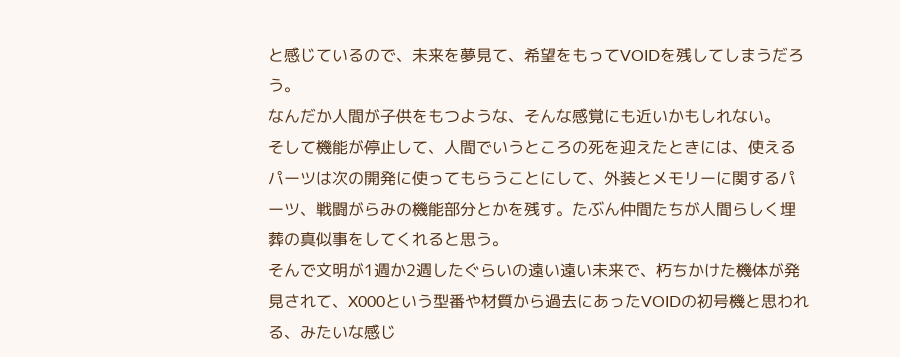と感じているので、未来を夢見て、希望をもってVOIDを残してしまうだろう。
なんだか人間が子供をもつような、そんな感覚にも近いかもしれない。
そして機能が停止して、人間でいうところの死を迎えたときには、使えるパーツは次の開発に使ってもらうことにして、外装とメモリーに関するパーツ、戦闘がらみの機能部分とかを残す。たぶん仲間たちが人間らしく埋葬の真似事をしてくれると思う。
そんで文明が1週か2週したぐらいの遠い遠い未来で、朽ちかけた機体が発見されて、X000という型番や材質から過去にあったVOIDの初号機と思われる、みたいな感じ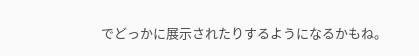でどっかに展示されたりするようになるかもね。